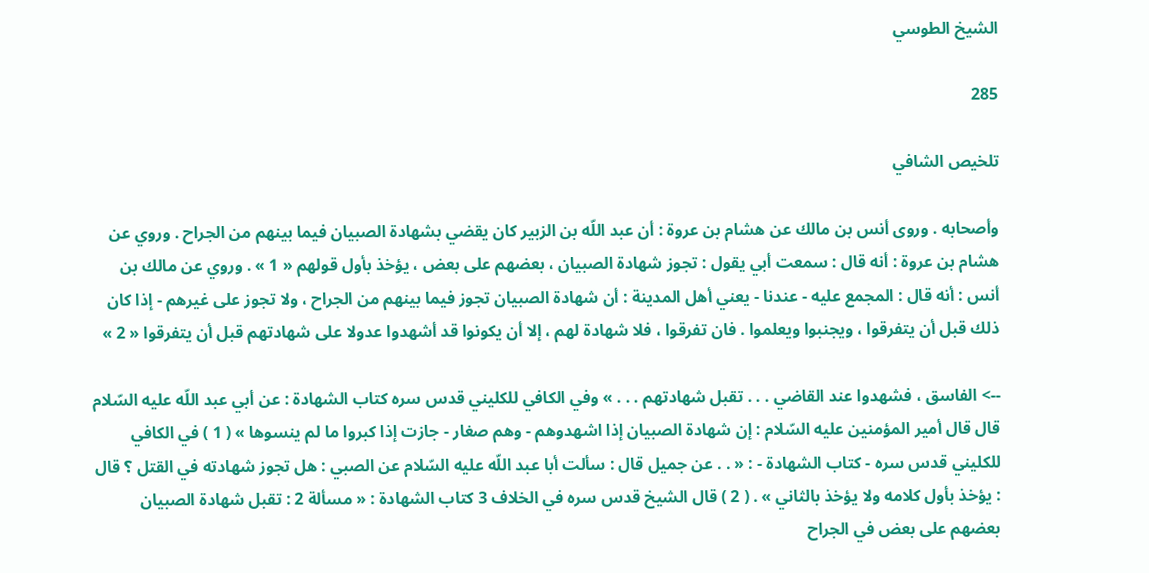الشيخ الطوسي

285

تلخيص الشافي

وأصحابه . وروى أنس بن مالك عن هشام بن عروة : أن عبد اللّه بن الزبير كان يقضي بشهادة الصبيان فيما بينهم من الجراح . وروي عن هشام بن عروة : أنه قال : سمعت أبي يقول : تجوز شهادة الصبيان ، بعضهم على بعض ، يؤخذ بأول قولهم « 1 » . وروي عن مالك بن أنس : أنه قال : المجمع عليه - عندنا - يعني أهل المدينة : أن شهادة الصبيان تجوز فيما بينهم من الجراح ، ولا تجوز على غيرهم - إذا كان ذلك قبل أن يتفرقوا ، ويجنبوا ويعلموا . فان تفرقوا ، فلا شهادة لهم ، إلا أن يكونوا قد أشهدوا عدولا على شهادتهم قبل أن يتفرقوا « 2 »

--> الفاسق ، فشهدوا عند القاضي . . . تقبل شهادتهم . . . » وفي الكافي للكليني قدس سره كتاب الشهادة : عن أبي عبد اللّه عليه السّلام قال قال أمير المؤمنين عليه السّلام : إن شهادة الصبيان إذا اشهدوهم - وهم صغار - جازت إذا كبروا ما لم ينسوها » ( 1 ) في الكافي للكليني قدس سره - كتاب الشهادة - : « . . عن جميل قال : سألت أبا عبد اللّه عليه السّلام عن الصبي : هل تجوز شهادته في القتل ؟ قال : يؤخذ بأول كلامه ولا يؤخذ بالثاني » . ( 2 ) قال الشيخ قدس سره في الخلاف 3 كتاب الشهادة : « مسألة 2 : تقبل شهادة الصبيان بعضهم على بعض في الجراح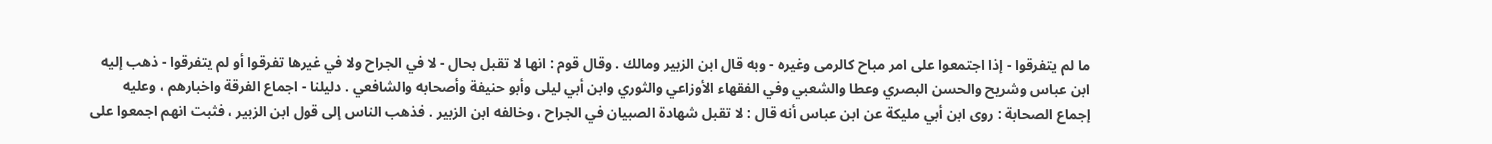ما لم يتفرقوا - إذا اجتمعوا على امر مباح كالرمى وغيره - وبه قال ابن الزبير ومالك . وقال قوم : انها لا تقبل بحال - لا في الجراح ولا في غيرها تفرقوا أو لم يتفرقوا - ذهب إليه ابن عباس وشريح والحسن البصري وعطا والشعبي وفي الفقهاء الأوزاعي والثوري وابن أبي ليلى وأبو حنيفة وأصحابه والشافعي . دليلنا - اجماع الفرقة واخبارهم ، وعليه إجماع الصحابة : روى ابن أبي مليكة عن ابن عباس أنه قال : لا تقبل شهادة الصبيان في الجراح ، وخالفه ابن الزبير . فذهب الناس إلى قول ابن الزبير ، فثبت انهم اجمعوا على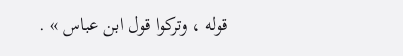قوله ، وتركوا قول ابن عباس » .